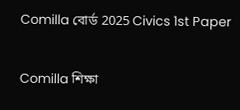Comilla বোর্ড 2025 Civics 1st Paper

Comilla শিক্ষা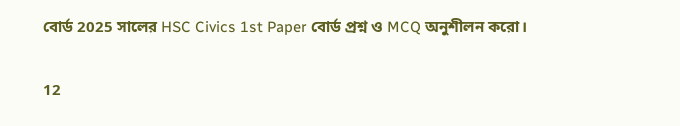বোর্ড 2025 সালের HSC Civics 1st Paper বোর্ড প্রশ্ন ও MCQ অনুশীলন করো।

12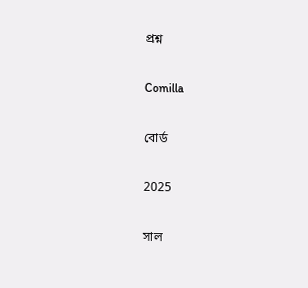প্রশ্ন

Comilla

বোর্ড

2025

সাল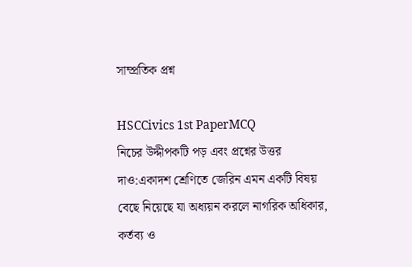সাম্প্রতিক প্রশ্ন

HSCCivics 1st PaperMCQ
নিচের উদ্দীপকটি পড় এবং প্রশ্নের উত্তর দাও:একাদশ শ্রেণিতে জেরিন এমন একটি বিষয় বেছে নিয়েছে যা অধ্যয়ন করলে নাগরিক অধিকার, কর্তব্য ও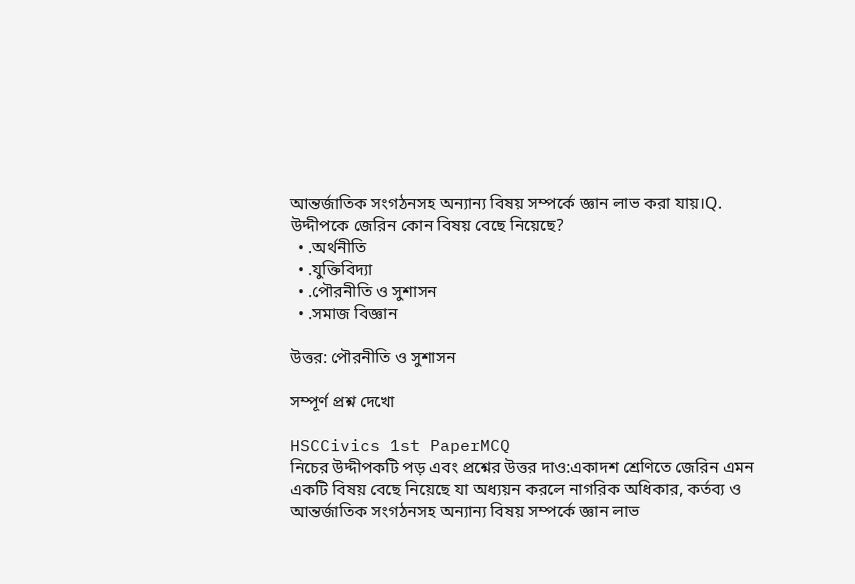আন্তর্জাতিক সংগঠনসহ অন্যান্য বিষয় সম্পর্কে জ্ঞান লাভ করা যায়।Q. উদ্দীপকে জেরিন কোন বিষয় বেছে নিয়েছে?
  • .অর্থনীতি
  • .যুক্তিবিদ্যা
  • .পৌরনীতি ও সুশাসন
  • .সমাজ বিজ্ঞান

উত্তর: পৌরনীতি ও সুশাসন

সম্পূর্ণ প্রশ্ন দেখো

HSCCivics 1st PaperMCQ
নিচের উদ্দীপকটি পড় এবং প্রশ্নের উত্তর দাও:একাদশ শ্রেণিতে জেরিন এমন একটি বিষয় বেছে নিয়েছে যা অধ্যয়ন করলে নাগরিক অধিকার, কর্তব্য ও আন্তর্জাতিক সংগঠনসহ অন্যান্য বিষয় সম্পর্কে জ্ঞান লাভ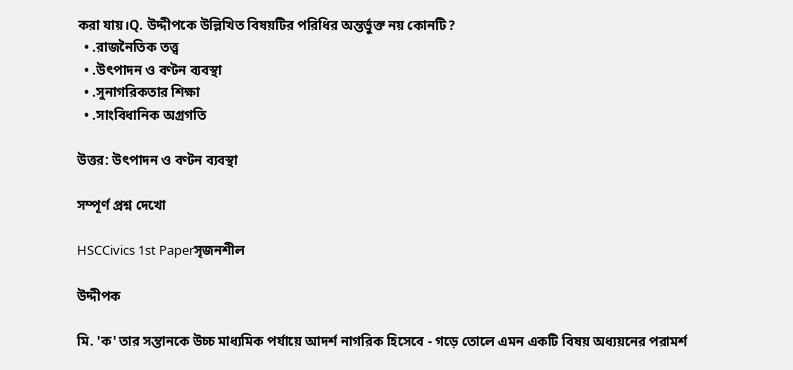করা যায়।Q. উদ্দীপকে উল্লিখিত বিষয়টির পরিধির অন্তর্ভুক্ত নয় কোনটি?
  • .রাজনৈতিক তত্ত্ব
  • .উৎপাদন ও বণ্টন ব্যবস্থা
  • .সুনাগরিকতার শিক্ষা
  • .সাংবিধানিক অগ্রগতি

উত্তর: উৎপাদন ও বণ্টন ব্যবস্থা

সম্পূর্ণ প্রশ্ন দেখো

HSCCivics 1st Paperসৃজনশীল

উদ্দীপক

মি. 'ক' তার সন্তানকে উচ্চ মাধ্যমিক পর্যায়ে আদর্শ নাগরিক হিসেবে - গড়ে তোলে এমন একটি বিষয় অধ্যয়নের পরামর্শ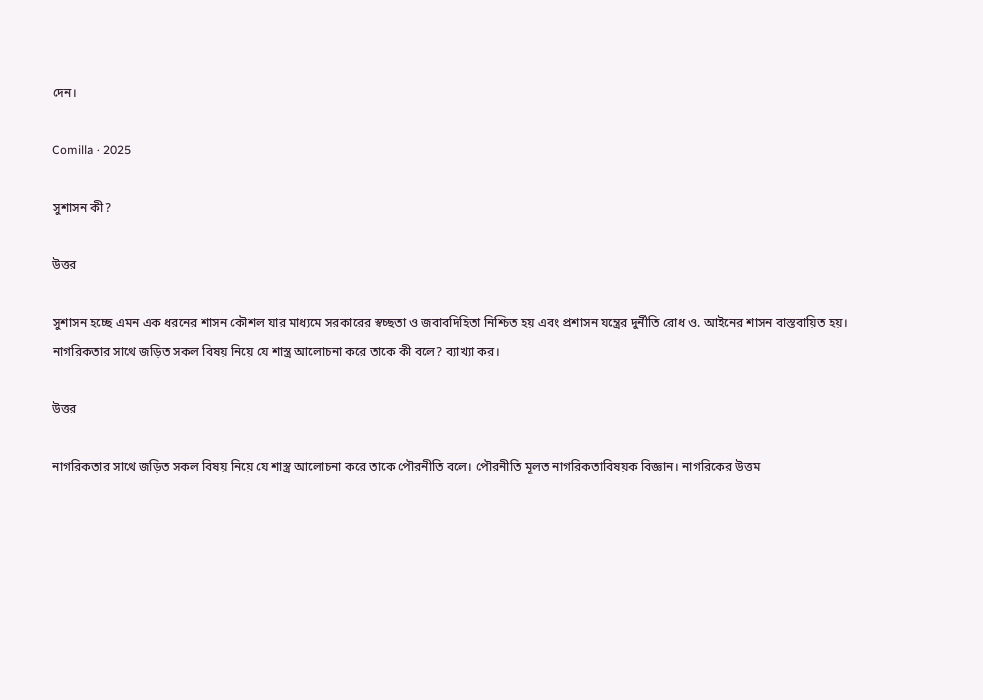দেন।

Comilla · 2025

সুশাসন কী?

উত্তর

সুশাসন হচ্ছে এমন এক ধরনের শাসন কৌশল যার মাধ্যমে সরকারের স্বচ্ছতা ও জবাবদিহিতা নিশ্চিত হয় এবং প্রশাসন যন্ত্রের দুর্নীতি রোধ ও. আইনের শাসন বাস্তবায়িত হয়।
নাগরিকতার সাথে জড়িত সকল বিষয় নিয়ে যে শাস্ত্র আলোচনা করে তাকে কী বলে? ব্যাখ্যা কর।

উত্তর

নাগরিকতার সাথে জড়িত সকল বিষয় নিয়ে যে শাস্ত্র আলোচনা করে তাকে পৌরনীতি বলে। পৌরনীতি মূলত নাগরিকতাবিষয়ক বিজ্ঞান। নাগরিকের উত্তম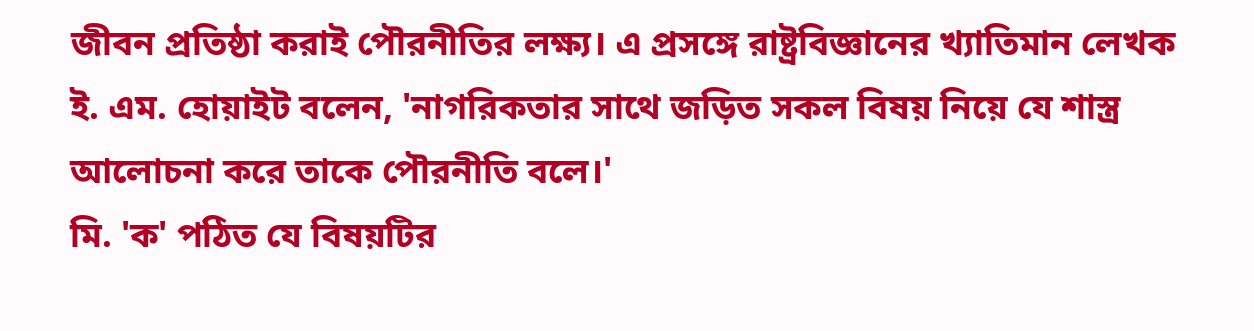জীবন প্রতিষ্ঠা করাই পৌরনীতির লক্ষ্য। এ প্রসঙ্গে রাষ্ট্রবিজ্ঞানের খ্যাতিমান লেখক ই. এম. হোয়াইট বলেন, 'নাগরিকতার সাথে জড়িত সকল বিষয় নিয়ে যে শাস্ত্র আলোচনা করে তাকে পৌরনীতি বলে।'
মি. 'ক' পঠিত যে বিষয়টির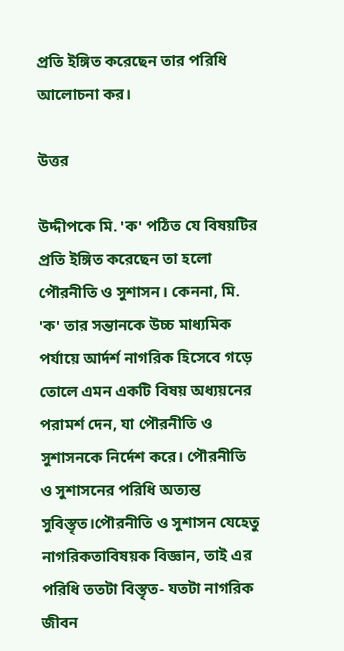প্রতি ইঙ্গিত করেছেন তার পরিধি আলোচনা কর।

উত্তর

উদ্দীপকে মি. 'ক' পঠিত যে বিষয়টির প্রতি ইঙ্গিত করেছেন তা হলো পৌরনীতি ও সুশাসন। কেননা, মি. 'ক' তার সন্তানকে উচ্চ মাধ্যমিক পর্যায়ে আর্দর্শ নাগরিক হিসেবে গড়ে তোলে এমন একটি বিষয় অধ্যয়নের পরামর্শ দেন, যা পৌরনীতি ও সুশাসনকে নির্দেশ করে। পৌরনীতি ও সুশাসনের পরিধি অত্যন্ত সুবিস্তৃত।পৌরনীতি ও সুশাসন যেহেতু নাগরিকতাবিষয়ক বিজ্ঞান, তাই এর পরিধি ততটা বিস্তৃত- যতটা নাগরিক জীবন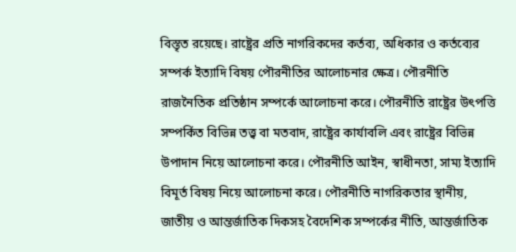বিস্তৃত রয়েছে। রাষ্ট্রের প্রতি নাগরিকদের কর্তব্য, অধিকার ও কর্তব্যের সম্পর্ক ইত্যাদি বিষয় পৌরনীতির আলোচনার ক্ষেত্র। পৌরনীতি রাজনৈতিক প্রতিষ্ঠান সম্পর্কে আলোচনা করে। পৌরনীতি রাষ্ট্রের উৎপত্তি সম্পর্কিত বিভিন্ন তত্ত্ব বা মতবাদ, রাষ্ট্রের কার্যাবলি এবং রাষ্ট্রের বিভিন্ন উপাদান নিয়ে আলোচনা করে। পৌরনীতি আইন, স্বাধীনতা, সাম্য ইত্যাদি বিমূর্ত বিষয় নিয়ে আলোচনা করে। পৌরনীতি নাগরিকতার স্থানীয়, জাতীয় ও আন্তর্জাতিক দিকসহ বৈদেশিক সম্পর্কের নীতি, আন্তর্জাতিক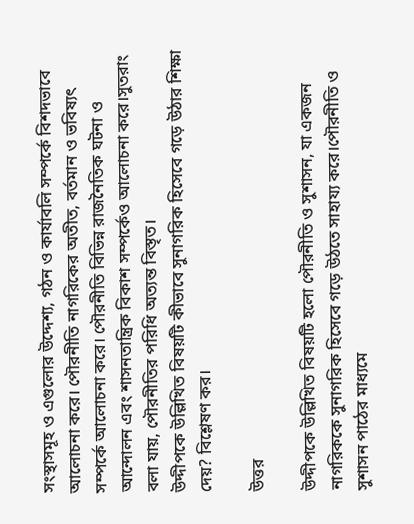সংস্থাসমূহ ও এগুলোর উদ্দেশ্য, গঠন ও কার্যাবলি সম্পর্কে বিশদভাবে আলোচনা করে। পৌরনীতি নাগরিকের অতীত, বর্তমান ও ভবিষ্যৎ সম্পর্কে আলোচনা করে। পৌরনীতি বিভিন্ন রাজনৈতিক ঘটনা ও আন্দোলন এবং শাসনতান্ত্রিক বিকাশ সম্পর্কেও আলোচনা করে।সুতরাং বলা যায়, পৌরনীতির পরিধি অত্যন্ত বিস্তৃত।
উদ্দীপকে উল্লিখিত বিষয়টি কীভাবে সুনাগরিক হিসেবে গড়ে উঠার শিক্ষা দেয়? বিশ্লেষণ কর।

উত্তর

উদ্দীপকে উল্লিখিত বিষয়টি হলো পৌরনীতি ও সুশাসন, যা একজন নাগরিককে সুনাগরিক হিসেবে গড়ে উঠতে সাহায্য করে।পৌরনীতি ও সুশাসন পাঠের মাধ্যমে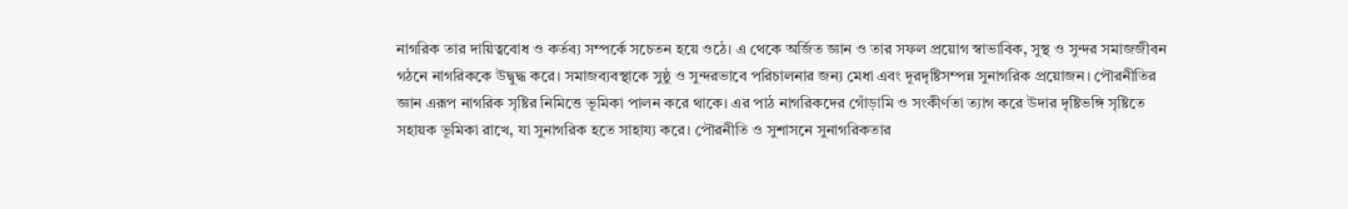নাগরিক তার দায়িত্ববোধ ও কর্তব্য সম্পর্কে সচেতন হয়ে ওঠে। এ থেকে অর্জিত জ্ঞান ও তার সফল প্রয়োগ স্বাভাবিক, সুস্থ ও সুন্দর সমাজজীবন গঠনে নাগরিককে উদ্বুদ্ধ করে। সমাজব্যবস্থাকে সুষ্ঠু ও সুন্দরভাবে পরিচালনার জন্য মেধা এবং দূরদৃষ্টিসম্পন্ন সুনাগরিক প্রয়োজন। পৌরনীতির জ্ঞান এরূপ নাগরিক সৃষ্টির নিমিত্তে ভূমিকা পালন করে থাকে। এর পাঠ নাগরিকদের গোঁড়ামি ও সংকীর্ণতা ত্যাগ করে উদার দৃষ্টিভঙ্গি সৃষ্টিতে সহায়ক ভূমিকা রাখে, যা সুনাগরিক হতে সাহায্য করে। পৌরনীতি ও সুশাসনে সুনাগরিকতার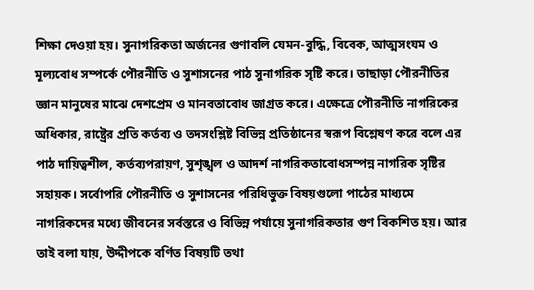শিক্ষা দেওয়া হয়। সুনাগরিকতা অর্জনের গুণাবলি যেমন-বুদ্ধি, বিবেক, আত্মসংযম ও মূল্যবোধ সম্পর্কে পৌরনীতি ও সুশাসনের পাঠ সুনাগরিক সৃষ্টি করে। তাছাড়া পৌরনীতির জ্ঞান মানুষের মাঝে দেশপ্রেম ও মানবতাবোধ জাগ্রত করে। এক্ষেত্রে পৌরনীতি নাগরিকের অধিকার, রাষ্ট্রের প্রতি কর্তব্য ও তদসংশ্লিষ্ট বিভিন্ন প্রতিষ্ঠানের স্বরূপ বিশ্লেষণ করে বলে এর পাঠ দায়িত্বশীল, কর্তব্যপরায়ণ, সুশৃঙ্খল ও আদর্শ নাগরিকতাবোধসম্পন্ন নাগরিক সৃষ্টির সহায়ক। সর্বোপরি পৌরনীতি ও সুশাসনের পরিধিভুক্ত বিষয়গুলো পাঠের মাধ্যমে নাগরিকদের মধ্যে জীবনের সর্বস্তরে ও বিভিন্ন পর্যায়ে সুনাগরিকতার গুণ বিকশিত হয়। আর তাই বলা যায়, উদ্দীপকে বর্ণিত বিষয়টি তথা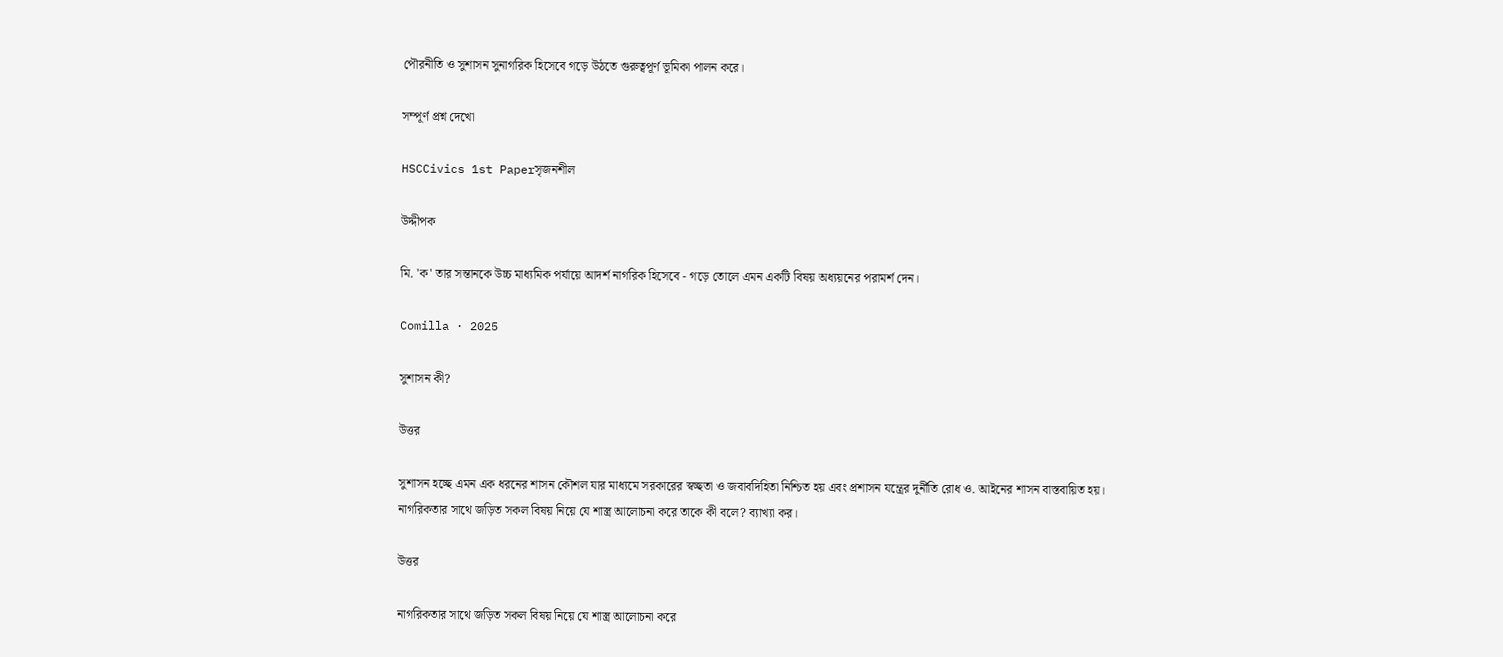পৌরনীতি ও সুশাসন সুনাগরিক হিসেবে গড়ে উঠতে গুরুত্বপূর্ণ ভূমিকা পালন করে।

সম্পূর্ণ প্রশ্ন দেখো

HSCCivics 1st Paperসৃজনশীল

উদ্দীপক

মি. 'ক' তার সন্তানকে উচ্চ মাধ্যমিক পর্যায়ে আদর্শ নাগরিক হিসেবে - গড়ে তোলে এমন একটি বিষয় অধ্যয়নের পরামর্শ দেন।

Comilla · 2025

সুশাসন কী?

উত্তর

সুশাসন হচ্ছে এমন এক ধরনের শাসন কৌশল যার মাধ্যমে সরকারের স্বচ্ছতা ও জবাবদিহিতা নিশ্চিত হয় এবং প্রশাসন যন্ত্রের দুর্নীতি রোধ ও. আইনের শাসন বাস্তবায়িত হয়।
নাগরিকতার সাথে জড়িত সকল বিষয় নিয়ে যে শাস্ত্র আলোচনা করে তাকে কী বলে? ব্যাখ্যা কর।

উত্তর

নাগরিকতার সাথে জড়িত সকল বিষয় নিয়ে যে শাস্ত্র আলোচনা করে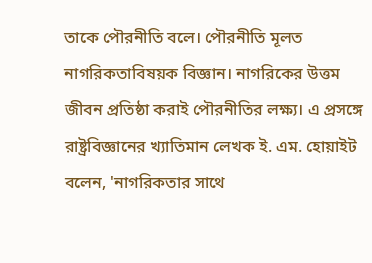তাকে পৌরনীতি বলে। পৌরনীতি মূলত নাগরিকতাবিষয়ক বিজ্ঞান। নাগরিকের উত্তম জীবন প্রতিষ্ঠা করাই পৌরনীতির লক্ষ্য। এ প্রসঙ্গে রাষ্ট্রবিজ্ঞানের খ্যাতিমান লেখক ই. এম. হোয়াইট বলেন, 'নাগরিকতার সাথে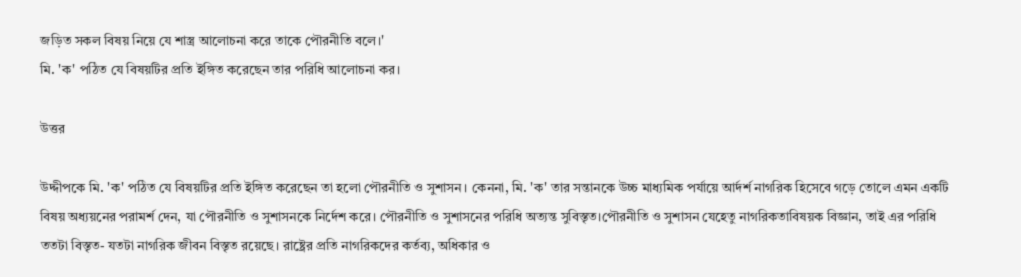জড়িত সকল বিষয় নিয়ে যে শাস্ত্র আলোচনা করে তাকে পৌরনীতি বলে।'
মি. 'ক' পঠিত যে বিষয়টির প্রতি ইঙ্গিত করেছেন তার পরিধি আলোচনা কর।

উত্তর

উদ্দীপকে মি. 'ক' পঠিত যে বিষয়টির প্রতি ইঙ্গিত করেছেন তা হলো পৌরনীতি ও সুশাসন। কেননা, মি. 'ক' তার সন্তানকে উচ্চ মাধ্যমিক পর্যায়ে আর্দর্শ নাগরিক হিসেবে গড়ে তোলে এমন একটি বিষয় অধ্যয়নের পরামর্শ দেন, যা পৌরনীতি ও সুশাসনকে নির্দেশ করে। পৌরনীতি ও সুশাসনের পরিধি অত্যন্ত সুবিস্তৃত।পৌরনীতি ও সুশাসন যেহেতু নাগরিকতাবিষয়ক বিজ্ঞান, তাই এর পরিধি ততটা বিস্তৃত- যতটা নাগরিক জীবন বিস্তৃত রয়েছে। রাষ্ট্রের প্রতি নাগরিকদের কর্তব্য, অধিকার ও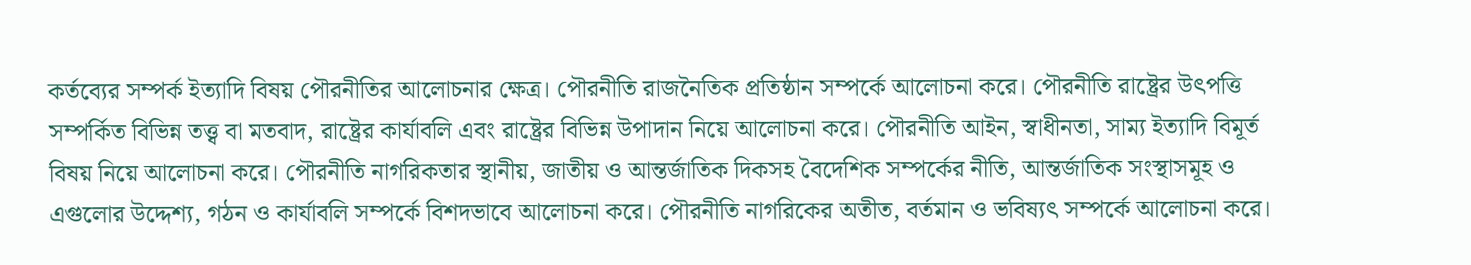কর্তব্যের সম্পর্ক ইত্যাদি বিষয় পৌরনীতির আলোচনার ক্ষেত্র। পৌরনীতি রাজনৈতিক প্রতিষ্ঠান সম্পর্কে আলোচনা করে। পৌরনীতি রাষ্ট্রের উৎপত্তি সম্পর্কিত বিভিন্ন তত্ত্ব বা মতবাদ, রাষ্ট্রের কার্যাবলি এবং রাষ্ট্রের বিভিন্ন উপাদান নিয়ে আলোচনা করে। পৌরনীতি আইন, স্বাধীনতা, সাম্য ইত্যাদি বিমূর্ত বিষয় নিয়ে আলোচনা করে। পৌরনীতি নাগরিকতার স্থানীয়, জাতীয় ও আন্তর্জাতিক দিকসহ বৈদেশিক সম্পর্কের নীতি, আন্তর্জাতিক সংস্থাসমূহ ও এগুলোর উদ্দেশ্য, গঠন ও কার্যাবলি সম্পর্কে বিশদভাবে আলোচনা করে। পৌরনীতি নাগরিকের অতীত, বর্তমান ও ভবিষ্যৎ সম্পর্কে আলোচনা করে।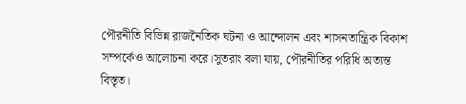পৌরনীতি বিভিন্ন রাজনৈতিক ঘটনা ও আন্দোলন এবং শাসনতান্ত্রিক বিকাশ সম্পর্কেও আলোচনা করে।সুতরাং বলা যায়, পৌরনীতির পরিধি অত্যন্ত বিস্তৃত।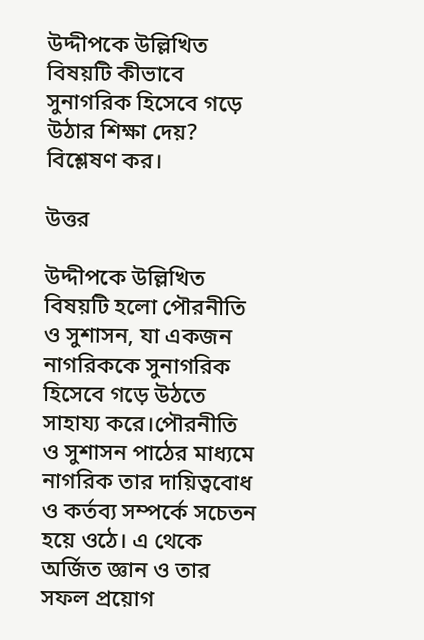উদ্দীপকে উল্লিখিত বিষয়টি কীভাবে সুনাগরিক হিসেবে গড়ে উঠার শিক্ষা দেয়? বিশ্লেষণ কর।

উত্তর

উদ্দীপকে উল্লিখিত বিষয়টি হলো পৌরনীতি ও সুশাসন, যা একজন নাগরিককে সুনাগরিক হিসেবে গড়ে উঠতে সাহায্য করে।পৌরনীতি ও সুশাসন পাঠের মাধ্যমে নাগরিক তার দায়িত্ববোধ ও কর্তব্য সম্পর্কে সচেতন হয়ে ওঠে। এ থেকে অর্জিত জ্ঞান ও তার সফল প্রয়োগ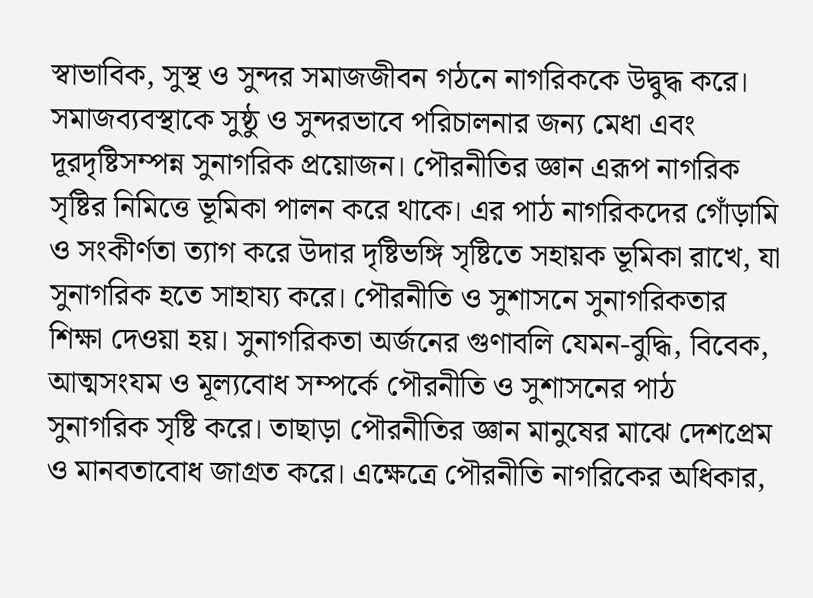স্বাভাবিক, সুস্থ ও সুন্দর সমাজজীবন গঠনে নাগরিককে উদ্বুদ্ধ করে। সমাজব্যবস্থাকে সুষ্ঠু ও সুন্দরভাবে পরিচালনার জন্য মেধা এবং দূরদৃষ্টিসম্পন্ন সুনাগরিক প্রয়োজন। পৌরনীতির জ্ঞান এরূপ নাগরিক সৃষ্টির নিমিত্তে ভূমিকা পালন করে থাকে। এর পাঠ নাগরিকদের গোঁড়ামি ও সংকীর্ণতা ত্যাগ করে উদার দৃষ্টিভঙ্গি সৃষ্টিতে সহায়ক ভূমিকা রাখে, যা সুনাগরিক হতে সাহায্য করে। পৌরনীতি ও সুশাসনে সুনাগরিকতার শিক্ষা দেওয়া হয়। সুনাগরিকতা অর্জনের গুণাবলি যেমন-বুদ্ধি, বিবেক, আত্মসংযম ও মূল্যবোধ সম্পর্কে পৌরনীতি ও সুশাসনের পাঠ সুনাগরিক সৃষ্টি করে। তাছাড়া পৌরনীতির জ্ঞান মানুষের মাঝে দেশপ্রেম ও মানবতাবোধ জাগ্রত করে। এক্ষেত্রে পৌরনীতি নাগরিকের অধিকার,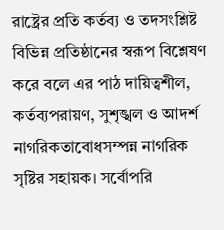রাষ্ট্রের প্রতি কর্তব্য ও তদসংশ্লিষ্ট বিভিন্ন প্রতিষ্ঠানের স্বরূপ বিশ্লেষণ করে বলে এর পাঠ দায়িত্বশীল, কর্তব্যপরায়ণ, সুশৃঙ্খল ও আদর্শ নাগরিকতাবোধসম্পন্ন নাগরিক সৃষ্টির সহায়ক। সর্বোপরি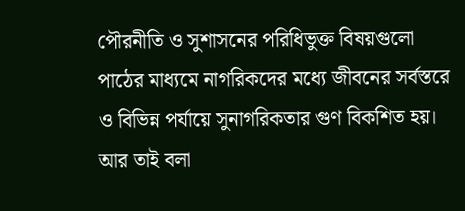পৌরনীতি ও সুশাসনের পরিধিভুক্ত বিষয়গুলো পাঠের মাধ্যমে নাগরিকদের মধ্যে জীবনের সর্বস্তরে ও বিভিন্ন পর্যায়ে সুনাগরিকতার গুণ বিকশিত হয়। আর তাই বলা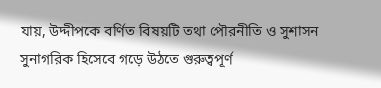যায়, উদ্দীপকে বর্ণিত বিষয়টি তথা পৌরনীতি ও সুশাসন সুনাগরিক হিসেবে গড়ে উঠতে গুরুত্বপূর্ণ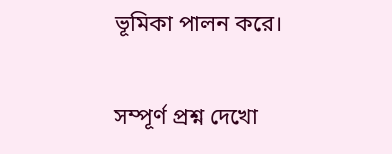ভূমিকা পালন করে।

সম্পূর্ণ প্রশ্ন দেখো